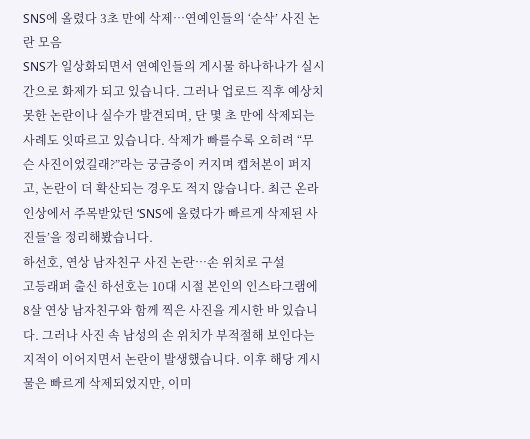SNS에 올렸다 3초 만에 삭제…연예인들의 ‘순삭’ 사진 논란 모음
SNS가 일상화되면서 연예인들의 게시물 하나하나가 실시간으로 화제가 되고 있습니다. 그러나 업로드 직후 예상치 못한 논란이나 실수가 발견되며, 단 몇 초 만에 삭제되는 사례도 잇따르고 있습니다. 삭제가 빠를수록 오히려 “무슨 사진이었길래?”라는 궁금증이 커지며 캡처본이 퍼지고, 논란이 더 확산되는 경우도 적지 않습니다. 최근 온라인상에서 주목받았던 ‘SNS에 올렸다가 빠르게 삭제된 사진들’을 정리해봤습니다.
하선호, 연상 남자친구 사진 논란…손 위치로 구설
고등래퍼 출신 하선호는 10대 시절 본인의 인스타그램에 8살 연상 남자친구와 함께 찍은 사진을 게시한 바 있습니다. 그러나 사진 속 남성의 손 위치가 부적절해 보인다는 지적이 이어지면서 논란이 발생했습니다. 이후 해당 게시물은 빠르게 삭제되었지만, 이미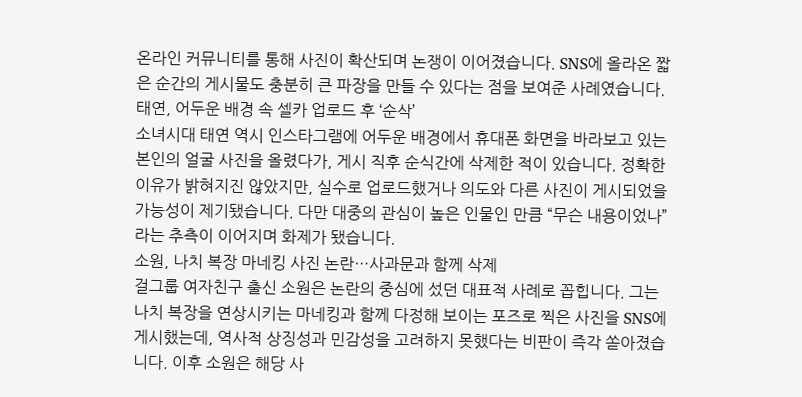온라인 커뮤니티를 통해 사진이 확산되며 논쟁이 이어졌습니다. SNS에 올라온 짧은 순간의 게시물도 충분히 큰 파장을 만들 수 있다는 점을 보여준 사례였습니다.
태연, 어두운 배경 속 셀카 업로드 후 ‘순삭’
소녀시대 태연 역시 인스타그램에 어두운 배경에서 휴대폰 화면을 바라보고 있는 본인의 얼굴 사진을 올렸다가, 게시 직후 순식간에 삭제한 적이 있습니다. 정확한 이유가 밝혀지진 않았지만, 실수로 업로드했거나 의도와 다른 사진이 게시되었을 가능성이 제기됐습니다. 다만 대중의 관심이 높은 인물인 만큼 “무슨 내용이었나”라는 추측이 이어지며 화제가 됐습니다.
소원, 나치 복장 마네킹 사진 논란…사과문과 함께 삭제
걸그룹 여자친구 출신 소원은 논란의 중심에 섰던 대표적 사례로 꼽힙니다. 그는 나치 복장을 연상시키는 마네킹과 함께 다정해 보이는 포즈로 찍은 사진을 SNS에 게시했는데, 역사적 상징성과 민감성을 고려하지 못했다는 비판이 즉각 쏟아졌습니다. 이후 소원은 해당 사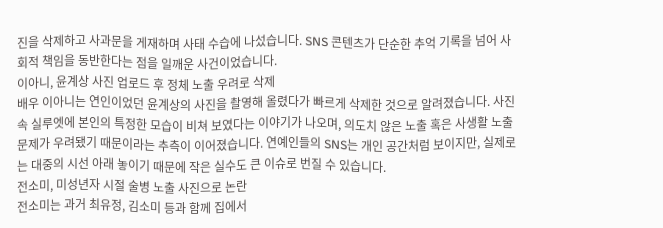진을 삭제하고 사과문을 게재하며 사태 수습에 나섰습니다. SNS 콘텐츠가 단순한 추억 기록을 넘어 사회적 책임을 동반한다는 점을 일깨운 사건이었습니다.
이아니, 윤계상 사진 업로드 후 정체 노출 우려로 삭제
배우 이아니는 연인이었던 윤계상의 사진을 촬영해 올렸다가 빠르게 삭제한 것으로 알려졌습니다. 사진 속 실루엣에 본인의 특정한 모습이 비쳐 보였다는 이야기가 나오며, 의도치 않은 노출 혹은 사생활 노출 문제가 우려됐기 때문이라는 추측이 이어졌습니다. 연예인들의 SNS는 개인 공간처럼 보이지만, 실제로는 대중의 시선 아래 놓이기 때문에 작은 실수도 큰 이슈로 번질 수 있습니다.
전소미, 미성년자 시절 술병 노출 사진으로 논란
전소미는 과거 최유정, 김소미 등과 함께 집에서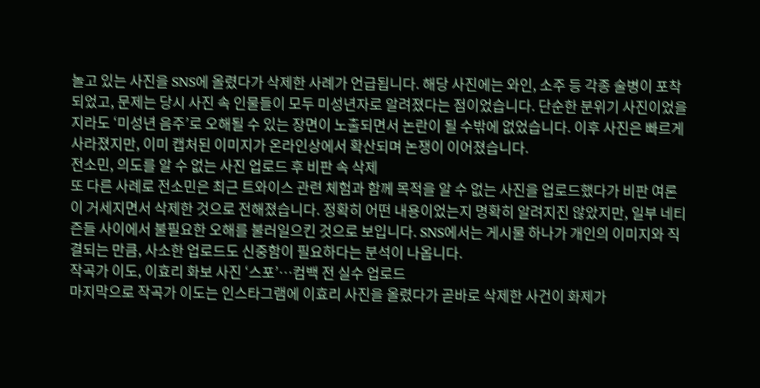놀고 있는 사진을 SNS에 올렸다가 삭제한 사례가 언급됩니다. 해당 사진에는 와인, 소주 등 각종 술병이 포착되었고, 문제는 당시 사진 속 인물들이 모두 미성년자로 알려졌다는 점이었습니다. 단순한 분위기 사진이었을지라도 ‘미성년 음주’로 오해될 수 있는 장면이 노출되면서 논란이 될 수밖에 없었습니다. 이후 사진은 빠르게 사라졌지만, 이미 캡처된 이미지가 온라인상에서 확산되며 논쟁이 이어졌습니다.
전소민, 의도를 알 수 없는 사진 업로드 후 비판 속 삭제
또 다른 사례로 전소민은 최근 트와이스 관련 체험과 함께 목적을 알 수 없는 사진을 업로드했다가 비판 여론이 거세지면서 삭제한 것으로 전해졌습니다. 정확히 어떤 내용이었는지 명확히 알려지진 않았지만, 일부 네티즌들 사이에서 불필요한 오해를 불러일으킨 것으로 보입니다. SNS에서는 게시물 하나가 개인의 이미지와 직결되는 만큼, 사소한 업로드도 신중함이 필요하다는 분석이 나옵니다.
작곡가 이도, 이효리 화보 사진 ‘스포’…컴백 전 실수 업로드
마지막으로 작곡가 이도는 인스타그램에 이효리 사진을 올렸다가 곧바로 삭제한 사건이 화제가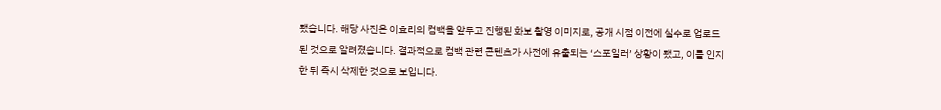됐습니다. 해당 사진은 이효리의 컴백을 앞두고 진행된 화보 촬영 이미지로, 공개 시점 이전에 실수로 업로드된 것으로 알려졌습니다. 결과적으로 컴백 관련 콘텐츠가 사전에 유출되는 ‘스포일러’ 상황이 됐고, 이를 인지한 뒤 즉시 삭제한 것으로 보입니다.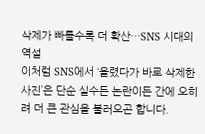삭제가 빠를수록 더 확산…SNS 시대의 역설
이처럼 SNS에서 ‘올렸다가 바로 삭제한 사진’은 단순 실수든 논란이든 간에 오히려 더 큰 관심을 불러오곤 합니다.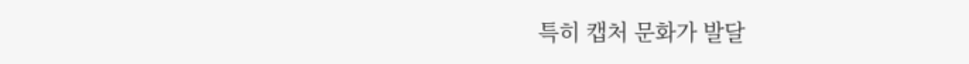특히 캡처 문화가 발달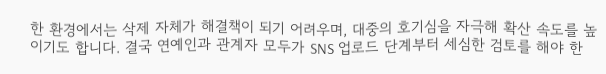한 환경에서는 삭제 자체가 해결책이 되기 어려우며, 대중의 호기심을 자극해 확산 속도를 높이기도 합니다. 결국 연예인과 관계자 모두가 SNS 업로드 단계부터 세심한 검토를 해야 한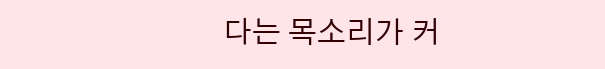다는 목소리가 커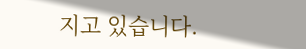지고 있습니다.